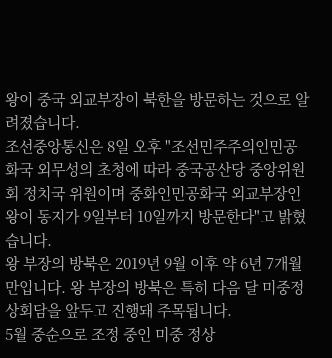왕이 중국 외교부장이 북한을 방문하는 것으로 알려졌습니다.
조선중앙통신은 8일 오후 "조선민주주의인민공화국 외무성의 초청에 따라 중국공산당 중앙위원회 정치국 위원이며 중화인민공화국 외교부장인 왕이 동지가 9일부터 10일까지 방문한다"고 밝혔습니다.
왕 부장의 방북은 2019년 9월 이후 약 6년 7개월 만입니다. 왕 부장의 방북은 특히 다음 달 미중정상회담을 앞두고 진행돼 주목됩니다.
5월 중순으로 조정 중인 미중 정상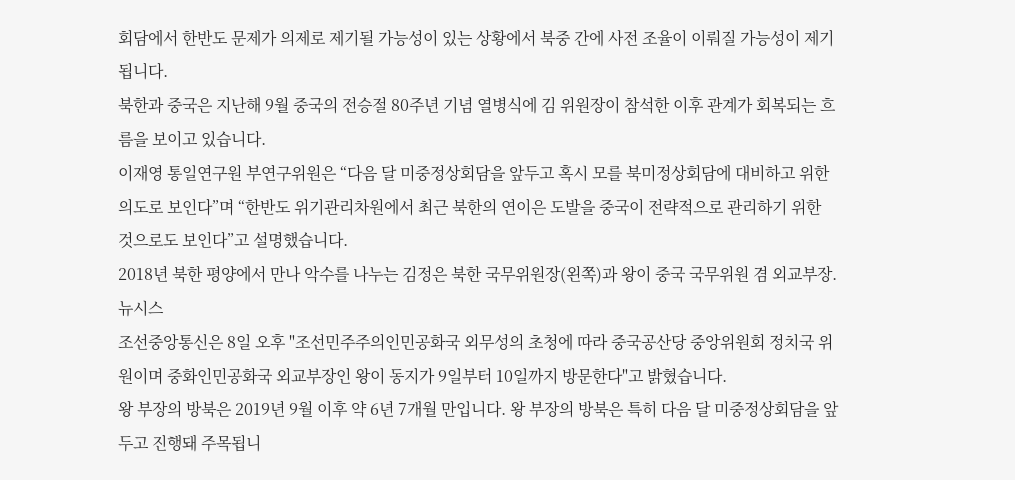회담에서 한반도 문제가 의제로 제기될 가능성이 있는 상황에서 북중 간에 사전 조율이 이뤄질 가능성이 제기됩니다.
북한과 중국은 지난해 9월 중국의 전승절 80주년 기념 열병식에 김 위원장이 참석한 이후 관계가 회복되는 흐름을 보이고 있습니다.
이재영 통일연구원 부연구위원은 “다음 달 미중정상회담을 앞두고 혹시 모를 북미정상회담에 대비하고 위한 의도로 보인다”며 “한반도 위기관리차원에서 최근 북한의 연이은 도발을 중국이 전략적으로 관리하기 위한 것으로도 보인다”고 설명했습니다.
2018년 북한 평양에서 만나 악수를 나누는 김정은 북한 국무위원장(왼쪽)과 왕이 중국 국무위원 겸 외교부장. 뉴시스
조선중앙통신은 8일 오후 "조선민주주의인민공화국 외무성의 초청에 따라 중국공산당 중앙위원회 정치국 위원이며 중화인민공화국 외교부장인 왕이 동지가 9일부터 10일까지 방문한다"고 밝혔습니다.
왕 부장의 방북은 2019년 9월 이후 약 6년 7개월 만입니다. 왕 부장의 방북은 특히 다음 달 미중정상회담을 앞두고 진행돼 주목됩니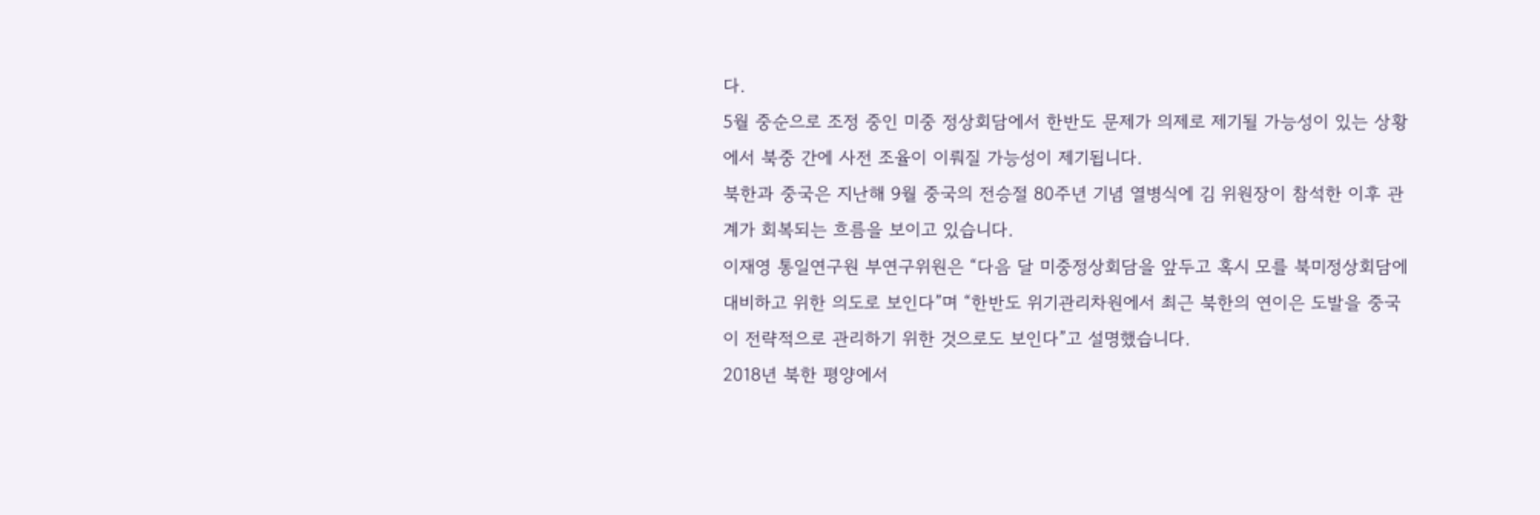다.
5월 중순으로 조정 중인 미중 정상회담에서 한반도 문제가 의제로 제기될 가능성이 있는 상황에서 북중 간에 사전 조율이 이뤄질 가능성이 제기됩니다.
북한과 중국은 지난해 9월 중국의 전승절 80주년 기념 열병식에 김 위원장이 참석한 이후 관계가 회복되는 흐름을 보이고 있습니다.
이재영 통일연구원 부연구위원은 “다음 달 미중정상회담을 앞두고 혹시 모를 북미정상회담에 대비하고 위한 의도로 보인다”며 “한반도 위기관리차원에서 최근 북한의 연이은 도발을 중국이 전략적으로 관리하기 위한 것으로도 보인다”고 설명했습니다.
2018년 북한 평양에서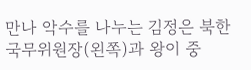만나 악수를 나누는 김정은 북한 국무위원장(왼쪽)과 왕이 중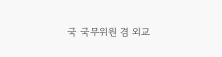국 국무위원 겸 외교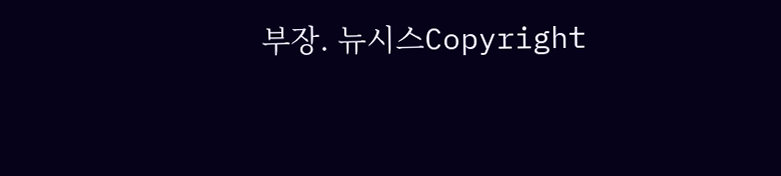부장. 뉴시스Copyright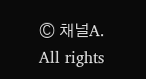Ⓒ 채널A. All rights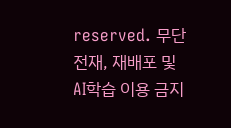reserved. 무단 전재, 재배포 및 AI학습 이용 금지